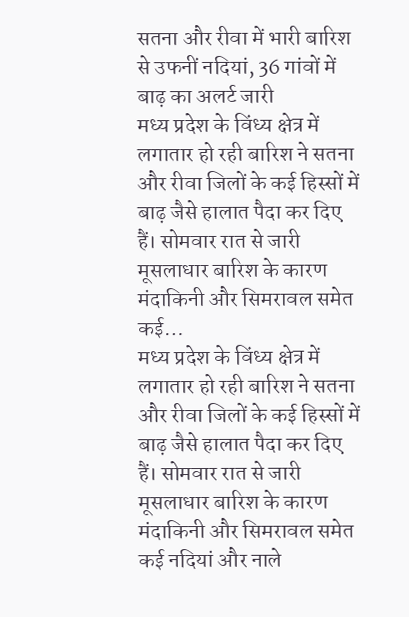सतना और रीवा में भारी बारिश से उफनीं नदियां, 36 गांवों में बाढ़ का अलर्ट जारी
मध्य प्रदेश के विंध्य क्षेत्र में लगातार हो रही बारिश ने सतना और रीवा जिलों के कई हिस्सों में बाढ़ जैसे हालात पैदा कर दिए हैं। सोमवार रात से जारी मूसलाधार बारिश के कारण मंदाकिनी और सिमरावल समेत कई…
मध्य प्रदेश के विंध्य क्षेत्र में लगातार हो रही बारिश ने सतना और रीवा जिलों के कई हिस्सों में बाढ़ जैसे हालात पैदा कर दिए हैं। सोमवार रात से जारी मूसलाधार बारिश के कारण मंदाकिनी और सिमरावल समेत कई नदियां और नाले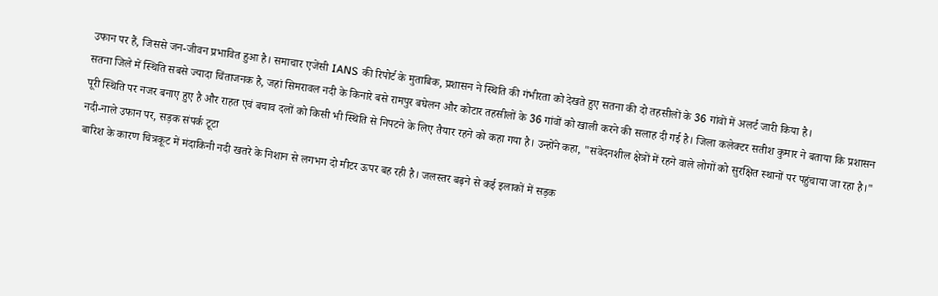उफान पर हैं, जिससे जन-जीवन प्रभावित हुआ है। समाचार एजेंसी IANS की रिपोर्ट के मुताबिक, प्रशासन ने स्थिति की गंभीरता को देखते हुए सतना की दो तहसीलों के 36 गांवों में अलर्ट जारी किया है।
सतना जिले में स्थिति सबसे ज्यादा चिंताजनक है, जहां सिमरावल नदी के किनारे बसे रामपुर बघेलन और कोटार तहसीलों के 36 गांवों को खाली करने की सलाह दी गई है। जिला कलेक्टर सतीश कुमार ने बताया कि प्रशासन पूरी स्थिति पर नजर बनाए हुए है और राहत एवं बचाव दलों को किसी भी स्थिति से निपटने के लिए तैयार रहने को कहा गया है। उन्होंने कहा, "संवेदनशील क्षेत्रों में रहने वाले लोगों को सुरक्षित स्थानों पर पहुंचाया जा रहा है।"
नदी-नाले उफान पर, सड़क संपर्क टूटा
बारिश के कारण चित्रकूट में मंदाकिनी नदी खतरे के निशान से लगभग दो मीटर ऊपर बह रही है। जलस्तर बढ़ने से कई इलाकों में सड़क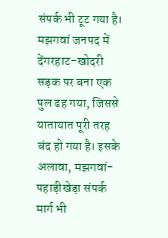संपर्क भी टूट गया है। मझगवां जनपद में देंगरहाट-खोदरी सड़क पर बना एक पुल ढह गया, जिससे यातायात पूरी तरह बंद हो गया है। इसके अलावा, मझगवां-पहाड़ीखेड़ा संपर्क मार्ग भी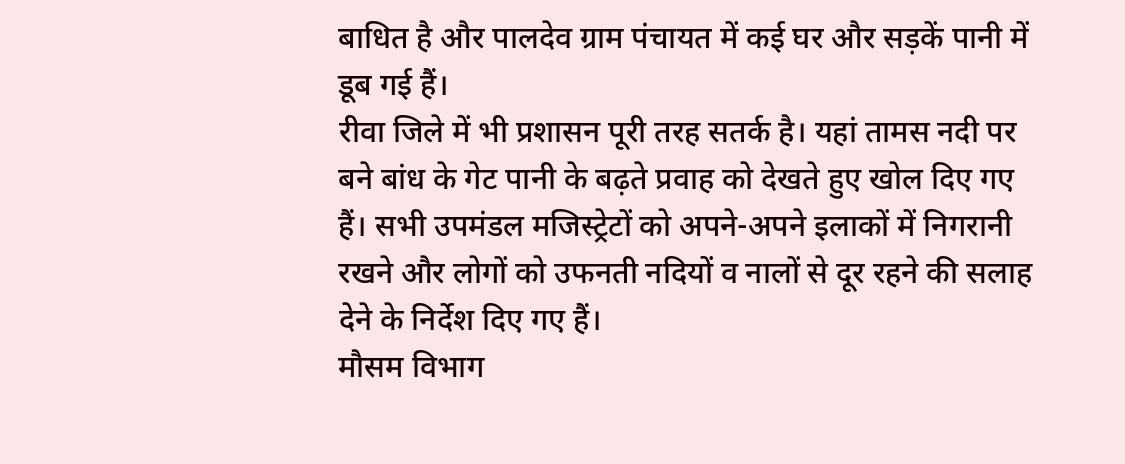बाधित है और पालदेव ग्राम पंचायत में कई घर और सड़कें पानी में डूब गई हैं।
रीवा जिले में भी प्रशासन पूरी तरह सतर्क है। यहां तामस नदी पर बने बांध के गेट पानी के बढ़ते प्रवाह को देखते हुए खोल दिए गए हैं। सभी उपमंडल मजिस्ट्रेटों को अपने-अपने इलाकों में निगरानी रखने और लोगों को उफनती नदियों व नालों से दूर रहने की सलाह देने के निर्देश दिए गए हैं।
मौसम विभाग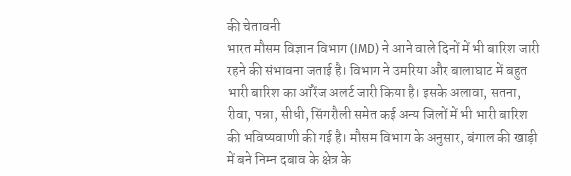की चेतावनी
भारत मौसम विज्ञान विभाग (IMD) ने आने वाले दिनों में भी बारिश जारी रहने की संभावना जताई है। विभाग ने उमरिया और बालाघाट में बहुत भारी बारिश का ऑरेंज अलर्ट जारी किया है। इसके अलावा, सतना, रीवा, पन्ना, सीधी, सिंगरौली समेत कई अन्य जिलों में भी भारी बारिश की भविष्यवाणी की गई है। मौसम विभाग के अनुसार, बंगाल की खाड़ी में बने निम्न दबाव के क्षेत्र के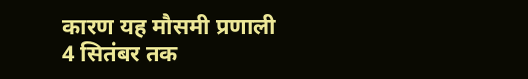कारण यह मौसमी प्रणाली 4 सितंबर तक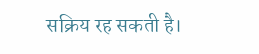सक्रिय रह सकती है।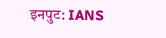इनपुट: IANS